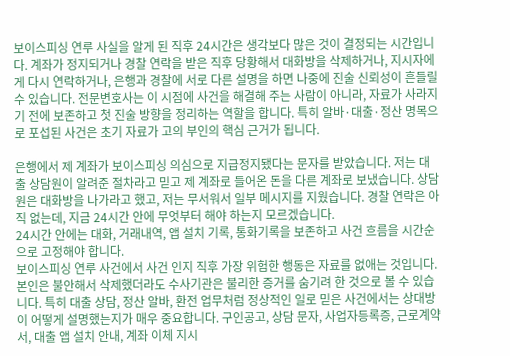보이스피싱 연루 사실을 알게 된 직후 24시간은 생각보다 많은 것이 결정되는 시간입니다. 계좌가 정지되거나 경찰 연락을 받은 직후 당황해서 대화방을 삭제하거나, 지시자에게 다시 연락하거나, 은행과 경찰에 서로 다른 설명을 하면 나중에 진술 신뢰성이 흔들릴 수 있습니다. 전문변호사는 이 시점에 사건을 해결해 주는 사람이 아니라, 자료가 사라지기 전에 보존하고 첫 진술 방향을 정리하는 역할을 합니다. 특히 알바·대출·정산 명목으로 포섭된 사건은 초기 자료가 고의 부인의 핵심 근거가 됩니다.

은행에서 제 계좌가 보이스피싱 의심으로 지급정지됐다는 문자를 받았습니다. 저는 대출 상담원이 알려준 절차라고 믿고 제 계좌로 들어온 돈을 다른 계좌로 보냈습니다. 상담원은 대화방을 나가라고 했고, 저는 무서워서 일부 메시지를 지웠습니다. 경찰 연락은 아직 없는데, 지금 24시간 안에 무엇부터 해야 하는지 모르겠습니다.
24시간 안에는 대화, 거래내역, 앱 설치 기록, 통화기록을 보존하고 사건 흐름을 시간순으로 고정해야 합니다.
보이스피싱 연루 사건에서 사건 인지 직후 가장 위험한 행동은 자료를 없애는 것입니다. 본인은 불안해서 삭제했더라도 수사기관은 불리한 증거를 숨기려 한 것으로 볼 수 있습니다. 특히 대출 상담, 정산 알바, 환전 업무처럼 정상적인 일로 믿은 사건에서는 상대방이 어떻게 설명했는지가 매우 중요합니다. 구인공고, 상담 문자, 사업자등록증, 근로계약서, 대출 앱 설치 안내, 계좌 이체 지시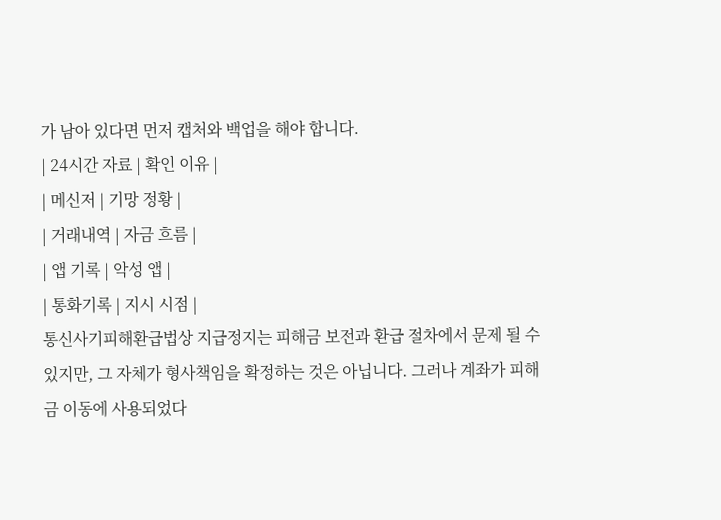가 남아 있다면 먼저 캡처와 백업을 해야 합니다.
| 24시간 자료 | 확인 이유 |
| 메신저 | 기망 정황 |
| 거래내역 | 자금 흐름 |
| 앱 기록 | 악성 앱 |
| 통화기록 | 지시 시점 |
통신사기피해환급법상 지급정지는 피해금 보전과 환급 절차에서 문제 될 수 있지만, 그 자체가 형사책임을 확정하는 것은 아닙니다. 그러나 계좌가 피해금 이동에 사용되었다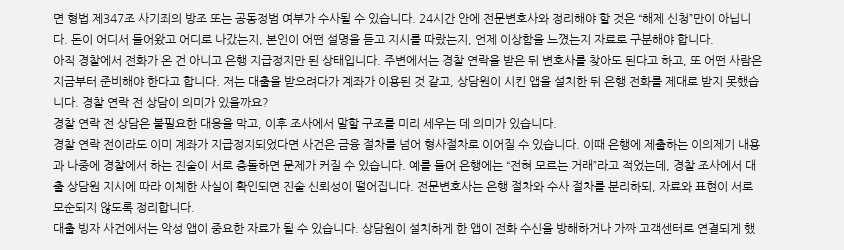면 형법 제347조 사기죄의 방조 또는 공동정범 여부가 수사될 수 있습니다. 24시간 안에 전문변호사와 정리해야 할 것은 “해제 신청”만이 아닙니다. 돈이 어디서 들어왔고 어디로 나갔는지, 본인이 어떤 설명을 듣고 지시를 따랐는지, 언제 이상함을 느꼈는지 자료로 구분해야 합니다.
아직 경찰에서 전화가 온 건 아니고 은행 지급정지만 된 상태입니다. 주변에서는 경찰 연락을 받은 뒤 변호사를 찾아도 된다고 하고, 또 어떤 사람은 지금부터 준비해야 한다고 합니다. 저는 대출을 받으려다가 계좌가 이용된 것 같고, 상담원이 시킨 앱을 설치한 뒤 은행 전화를 제대로 받지 못했습니다. 경찰 연락 전 상담이 의미가 있을까요?
경찰 연락 전 상담은 불필요한 대응을 막고, 이후 조사에서 말할 구조를 미리 세우는 데 의미가 있습니다.
경찰 연락 전이라도 이미 계좌가 지급정지되었다면 사건은 금융 절차를 넘어 형사절차로 이어질 수 있습니다. 이때 은행에 제출하는 이의제기 내용과 나중에 경찰에서 하는 진술이 서로 충돌하면 문제가 커질 수 있습니다. 예를 들어 은행에는 “전혀 모르는 거래”라고 적었는데, 경찰 조사에서 대출 상담원 지시에 따라 이체한 사실이 확인되면 진술 신뢰성이 떨어집니다. 전문변호사는 은행 절차와 수사 절차를 분리하되, 자료와 표현이 서로 모순되지 않도록 정리합니다.
대출 빙자 사건에서는 악성 앱이 중요한 자료가 될 수 있습니다. 상담원이 설치하게 한 앱이 전화 수신을 방해하거나 가짜 고객센터로 연결되게 했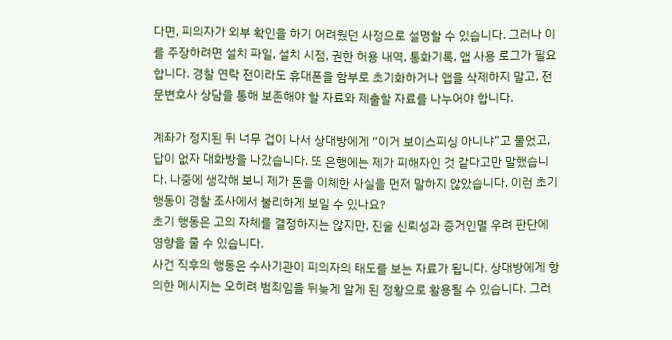다면, 피의자가 외부 확인을 하기 어려웠던 사정으로 설명할 수 있습니다. 그러나 이를 주장하려면 설치 파일, 설치 시점, 권한 허용 내역, 통화기록, 앱 사용 로그가 필요합니다. 경찰 연락 전이라도 휴대폰을 함부로 초기화하거나 앱을 삭제하지 말고, 전문변호사 상담을 통해 보존해야 할 자료와 제출할 자료를 나누어야 합니다.

계좌가 정지된 뒤 너무 겁이 나서 상대방에게 “이거 보이스피싱 아니냐”고 물었고, 답이 없자 대화방을 나갔습니다. 또 은행에는 제가 피해자인 것 같다고만 말했습니다. 나중에 생각해 보니 제가 돈을 이체한 사실을 먼저 말하지 않았습니다. 이런 초기 행동이 경찰 조사에서 불리하게 보일 수 있나요?
초기 행동은 고의 자체를 결정하지는 않지만, 진술 신뢰성과 증거인멸 우려 판단에 영향을 줄 수 있습니다.
사건 직후의 행동은 수사기관이 피의자의 태도를 보는 자료가 됩니다. 상대방에게 항의한 메시지는 오히려 범죄임을 뒤늦게 알게 된 정황으로 활용될 수 있습니다. 그러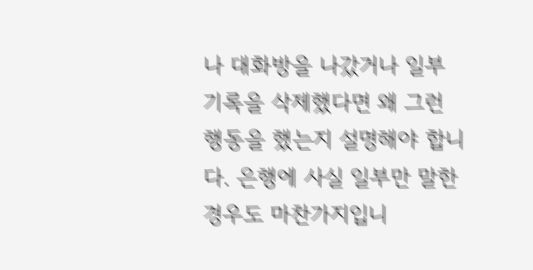나 대화방을 나갔거나 일부 기록을 삭제했다면 왜 그런 행동을 했는지 설명해야 합니다. 은행에 사실 일부만 말한 경우도 마찬가지입니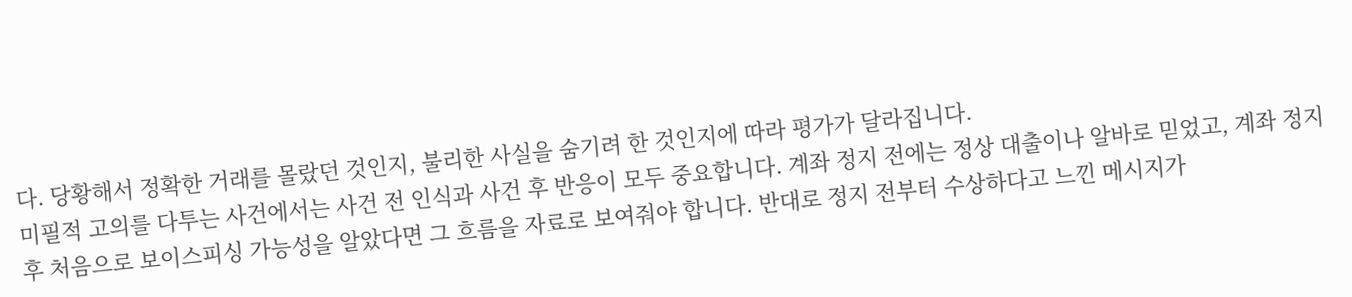다. 당황해서 정확한 거래를 몰랐던 것인지, 불리한 사실을 숨기려 한 것인지에 따라 평가가 달라집니다.
미필적 고의를 다투는 사건에서는 사건 전 인식과 사건 후 반응이 모두 중요합니다. 계좌 정지 전에는 정상 대출이나 알바로 믿었고, 계좌 정지 후 처음으로 보이스피싱 가능성을 알았다면 그 흐름을 자료로 보여줘야 합니다. 반대로 정지 전부터 수상하다고 느낀 메시지가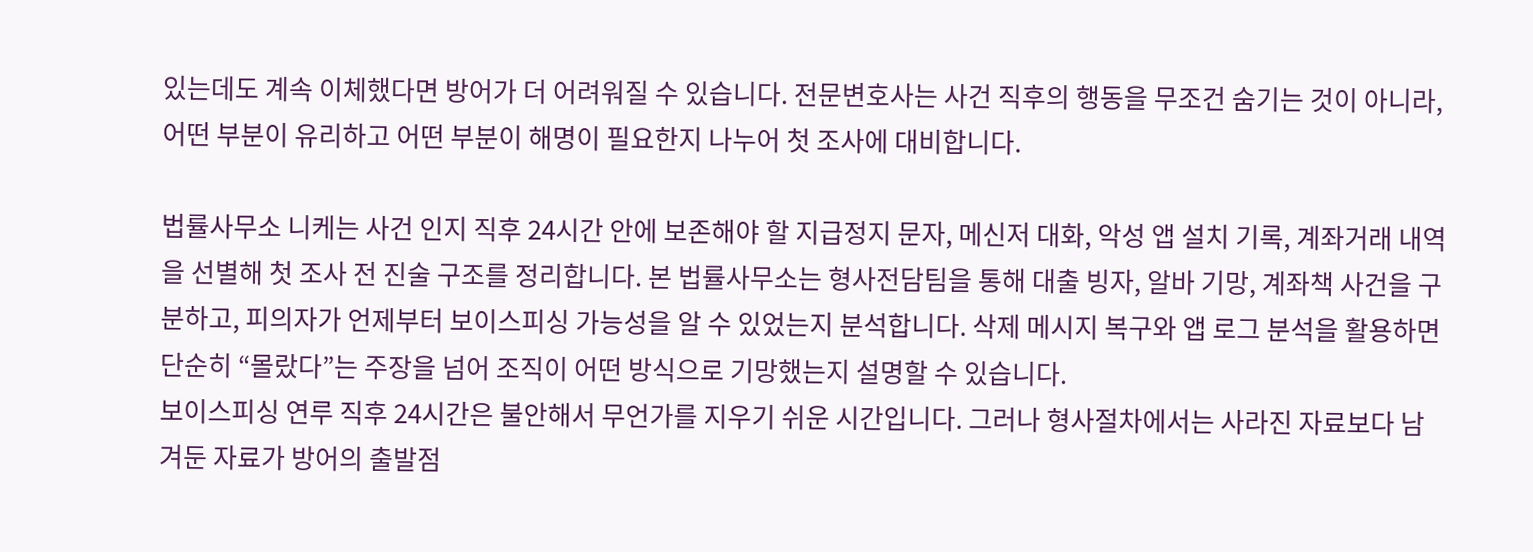있는데도 계속 이체했다면 방어가 더 어려워질 수 있습니다. 전문변호사는 사건 직후의 행동을 무조건 숨기는 것이 아니라, 어떤 부분이 유리하고 어떤 부분이 해명이 필요한지 나누어 첫 조사에 대비합니다.

법률사무소 니케는 사건 인지 직후 24시간 안에 보존해야 할 지급정지 문자, 메신저 대화, 악성 앱 설치 기록, 계좌거래 내역을 선별해 첫 조사 전 진술 구조를 정리합니다. 본 법률사무소는 형사전담팀을 통해 대출 빙자, 알바 기망, 계좌책 사건을 구분하고, 피의자가 언제부터 보이스피싱 가능성을 알 수 있었는지 분석합니다. 삭제 메시지 복구와 앱 로그 분석을 활용하면 단순히 “몰랐다”는 주장을 넘어 조직이 어떤 방식으로 기망했는지 설명할 수 있습니다.
보이스피싱 연루 직후 24시간은 불안해서 무언가를 지우기 쉬운 시간입니다. 그러나 형사절차에서는 사라진 자료보다 남겨둔 자료가 방어의 출발점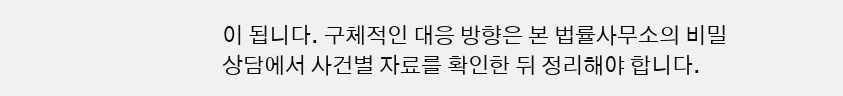이 됩니다. 구체적인 대응 방향은 본 법률사무소의 비밀상담에서 사건별 자료를 확인한 뒤 정리해야 합니다.